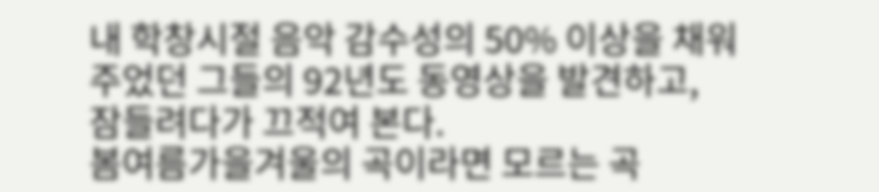내 학창시절 음악 감수성의 50% 이상을 채워주었던 그들의 92년도 동영상을 발견하고, 잠들려다가 끄적여 본다.
봄여름가을겨울의 곡이라면 모르는 곡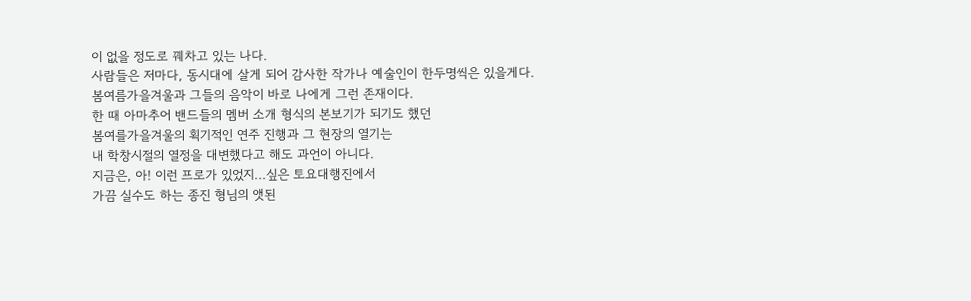이 없을 정도로 꿰차고 있는 나다.
사람들은 저마다, 동시대에 살게 되어 감사한 작가나 예술인이 한두명씩은 있을게다.
봄여름가을겨울과 그들의 음악이 바로 나에게 그런 존재이다.
한 때 아마추어 밴드들의 멤버 소개 형식의 본보기가 되기도 했던
봄여를가을겨울의 획기적인 연주 진행과 그 현장의 열기는
내 학창시절의 열정을 대변했다고 해도 과언이 아니다.
지금은, 아! 이런 프로가 있었지...싶은 토요대행진에서
가끔 실수도 하는 종진 형님의 앳된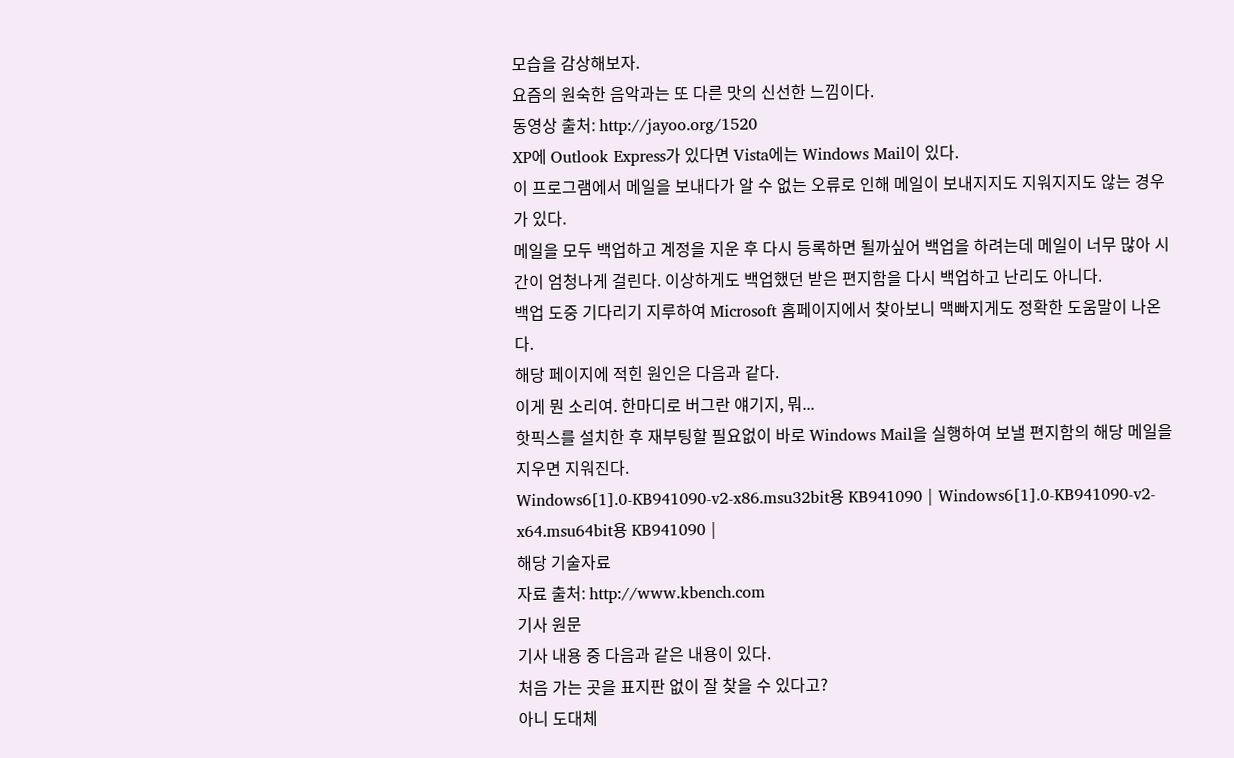모습을 감상해보자.
요즘의 원숙한 음악과는 또 다른 맛의 신선한 느낌이다.
동영상 출처: http://jayoo.org/1520
XP에 Outlook Express가 있다면 Vista에는 Windows Mail이 있다.
이 프로그램에서 메일을 보내다가 알 수 없는 오류로 인해 메일이 보내지지도 지워지지도 않는 경우가 있다.
메일을 모두 백업하고 계정을 지운 후 다시 등록하면 될까싶어 백업을 하려는데 메일이 너무 많아 시간이 엄청나게 걸린다. 이상하게도 백업했던 받은 편지함을 다시 백업하고 난리도 아니다.
백업 도중 기다리기 지루하여 Microsoft 홈페이지에서 찾아보니 맥빠지게도 정확한 도움말이 나온다.
해당 페이지에 적힌 원인은 다음과 같다.
이게 뭔 소리여. 한마디로 버그란 얘기지, 뭐...
핫픽스를 설치한 후 재부팅할 필요없이 바로 Windows Mail을 실행하여 보낼 편지함의 해당 메일을 지우면 지워진다.
Windows6[1].0-KB941090-v2-x86.msu32bit용 KB941090 | Windows6[1].0-KB941090-v2-x64.msu64bit용 KB941090 |
해당 기술자료
자료 출처: http://www.kbench.com
기사 원문
기사 내용 중 다음과 같은 내용이 있다.
처음 가는 곳을 표지판 없이 잘 찾을 수 있다고?
아니 도대체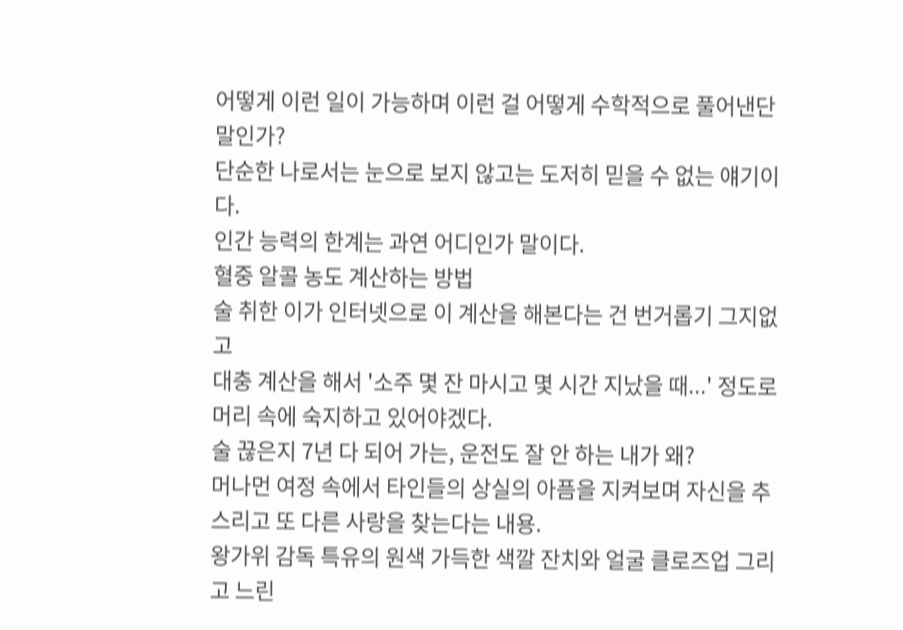어떻게 이런 일이 가능하며 이런 걸 어떻게 수학적으로 풀어낸단 말인가?
단순한 나로서는 눈으로 보지 않고는 도저히 믿을 수 없는 얘기이다.
인간 능력의 한계는 과연 어디인가 말이다.
혈중 알콜 농도 계산하는 방법
술 취한 이가 인터넷으로 이 계산을 해본다는 건 번거롭기 그지없고
대충 계산을 해서 '소주 몇 잔 마시고 몇 시간 지났을 때...' 정도로 머리 속에 숙지하고 있어야겠다.
술 끊은지 7년 다 되어 가는, 운전도 잘 안 하는 내가 왜?
머나먼 여정 속에서 타인들의 상실의 아픔을 지켜보며 자신을 추스리고 또 다른 사랑을 찾는다는 내용.
왕가위 감독 특유의 원색 가득한 색깔 잔치와 얼굴 클로즈업 그리고 느린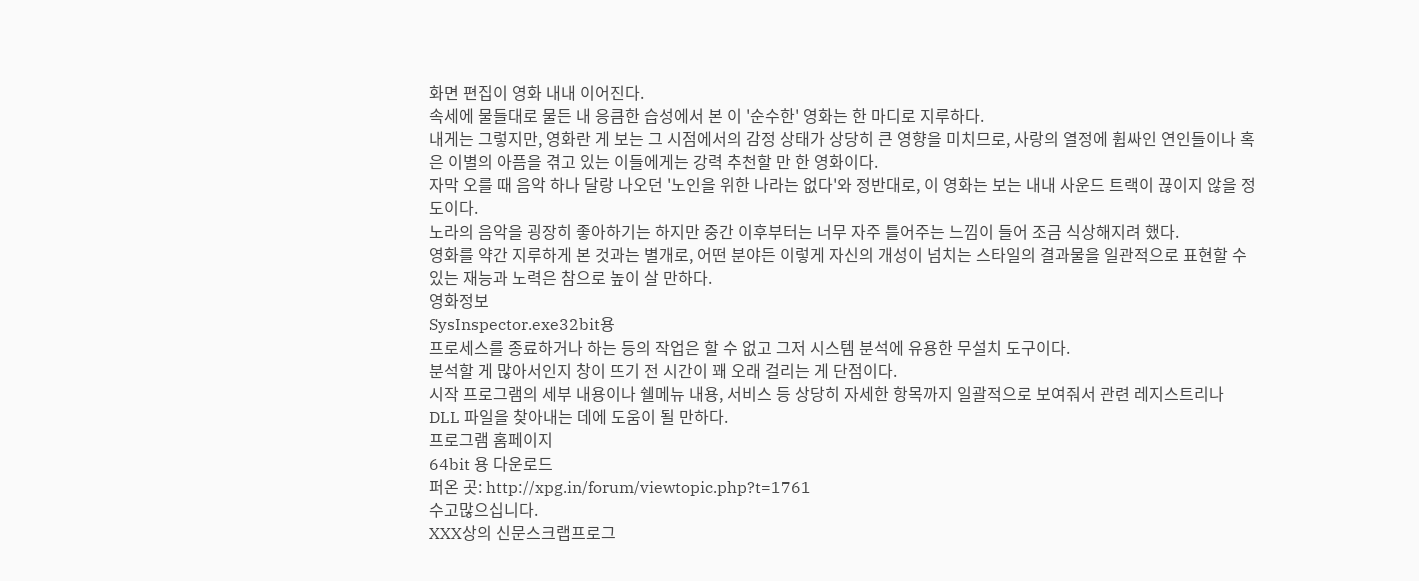화면 편집이 영화 내내 이어진다.
속세에 물들대로 물든 내 응큼한 습성에서 본 이 '순수한' 영화는 한 마디로 지루하다.
내게는 그렇지만, 영화란 게 보는 그 시점에서의 감정 상태가 상당히 큰 영향을 미치므로, 사랑의 열정에 휩싸인 연인들이나 혹은 이별의 아픔을 겪고 있는 이들에게는 강력 추천할 만 한 영화이다.
자막 오를 때 음악 하나 달랑 나오던 '노인을 위한 나라는 없다'와 정반대로, 이 영화는 보는 내내 사운드 트랙이 끊이지 않을 정도이다.
노라의 음악을 굉장히 좋아하기는 하지만 중간 이후부터는 너무 자주 틀어주는 느낌이 들어 조금 식상해지려 했다.
영화를 약간 지루하게 본 것과는 별개로, 어떤 분야든 이렇게 자신의 개성이 넘치는 스타일의 결과물을 일관적으로 표현할 수 있는 재능과 노력은 참으로 높이 살 만하다.
영화정보
SysInspector.exe32bit용
프로세스를 종료하거나 하는 등의 작업은 할 수 없고 그저 시스템 분석에 유용한 무설치 도구이다.
분석할 게 많아서인지 창이 뜨기 전 시간이 꽤 오래 걸리는 게 단점이다.
시작 프로그램의 세부 내용이나 쉘메뉴 내용, 서비스 등 상당히 자세한 항목까지 일괄적으로 보여줘서 관련 레지스트리나 DLL 파일을 찾아내는 데에 도움이 될 만하다.
프로그램 홈페이지
64bit 용 다운로드
퍼온 곳: http://xpg.in/forum/viewtopic.php?t=1761
수고많으십니다.
XXX상의 신문스크랩프로그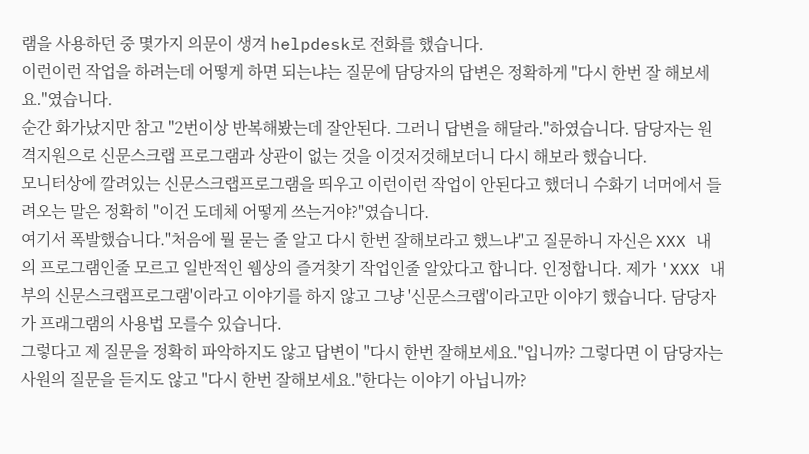램을 사용하던 중 몇가지 의문이 생겨 helpdesk로 전화를 했습니다.
이런이런 작업을 하려는데 어떻게 하면 되는냐는 질문에 담당자의 답변은 정확하게 "다시 한번 잘 해보세요."였습니다.
순간 화가났지만 참고 "2번이상 반복해봤는데 잘안된다. 그러니 답변을 해달라."하였습니다. 담당자는 원격지원으로 신문스크랩 프로그램과 상관이 없는 것을 이것저것해보더니 다시 해보라 했습니다.
모니터상에 깔려있는 신문스크랩프로그램을 띄우고 이런이런 작업이 안된다고 했더니 수화기 너머에서 들려오는 말은 정확히 "이건 도데체 어떻게 쓰는거야?"였습니다.
여기서 폭발했습니다."처음에 뭘 묻는 줄 알고 다시 한번 잘해보라고 했느냐"고 질문하니 자신은 XXX 내의 프로그램인줄 모르고 일반적인 웹상의 즐겨찾기 작업인줄 알았다고 합니다. 인정합니다. 제가 'XXX 내부의 신문스크랩프로그램'이라고 이야기를 하지 않고 그냥 '신문스크랩'이라고만 이야기 했습니다. 담당자가 프래그램의 사용법 모를수 있습니다.
그렇다고 제 질문을 정확히 파악하지도 않고 답변이 "다시 한번 잘해보세요."입니까? 그렇다면 이 담당자는 사원의 질문을 듣지도 않고 "다시 한번 잘해보세요."한다는 이야기 아닙니까?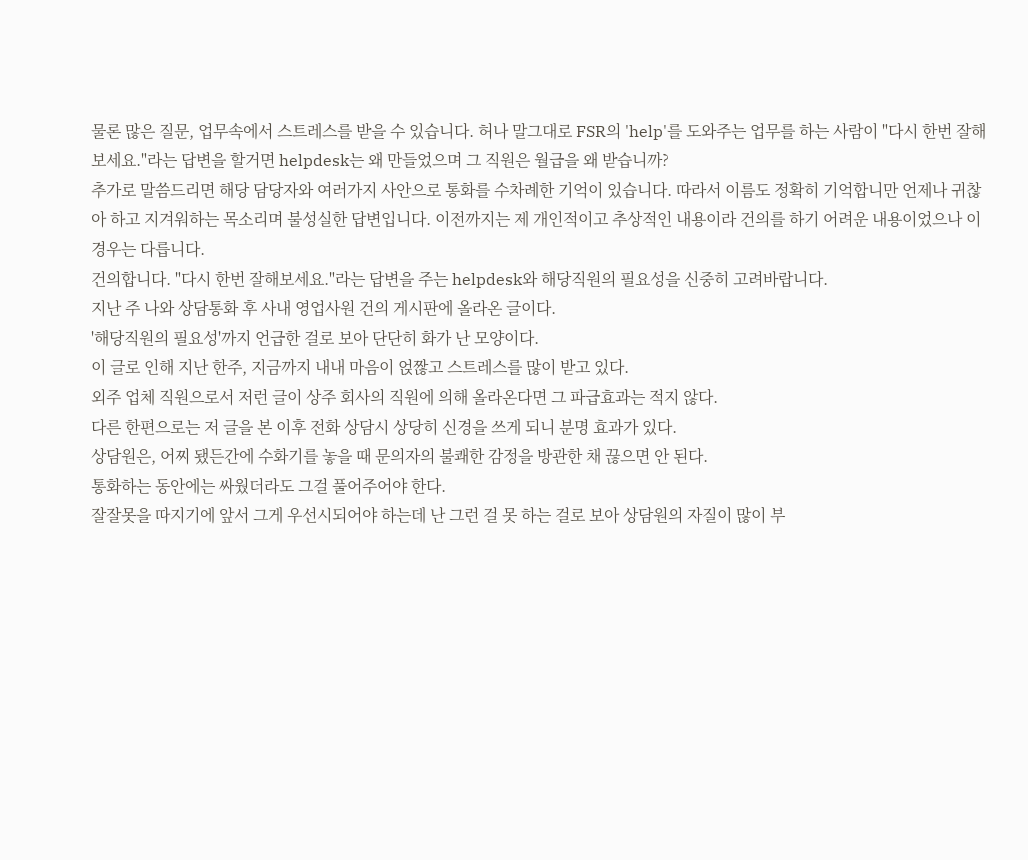물론 많은 질문, 업무속에서 스트레스를 받을 수 있습니다. 허나 말그대로 FSR의 'help'를 도와주는 업무를 하는 사람이 "다시 한번 잘해보세요."라는 답변을 할거면 helpdesk는 왜 만들었으며 그 직원은 월급을 왜 받습니까?
추가로 말씀드리면 해당 담당자와 여러가지 사안으로 통화를 수차례한 기억이 있습니다. 따라서 이름도 정확히 기억합니만 언제나 귀찮아 하고 지겨워하는 목소리며 불성실한 답변입니다. 이전까지는 제 개인적이고 추상적인 내용이라 건의를 하기 어려운 내용이었으나 이 경우는 다릅니다.
건의합니다. "다시 한번 잘해보세요."라는 답변을 주는 helpdesk와 해당직원의 필요성을 신중히 고려바랍니다.
지난 주 나와 상담통화 후 사내 영업사원 건의 게시판에 올라온 글이다.
'해당직원의 필요성'까지 언급한 걸로 보아 단단히 화가 난 모양이다.
이 글로 인해 지난 한주, 지금까지 내내 마음이 얹짢고 스트레스를 많이 받고 있다.
외주 업체 직원으로서 저런 글이 상주 회사의 직원에 의해 올라온다면 그 파급효과는 적지 않다.
다른 한편으로는 저 글을 본 이후 전화 상담시 상당히 신경을 쓰게 되니 분명 효과가 있다.
상담원은, 어찌 됐든간에 수화기를 놓을 때 문의자의 불쾌한 감정을 방관한 채 끊으면 안 된다.
통화하는 동안에는 싸웠더라도 그걸 풀어주어야 한다.
잘잘못을 따지기에 앞서 그게 우선시되어야 하는데 난 그런 걸 못 하는 걸로 보아 상담원의 자질이 많이 부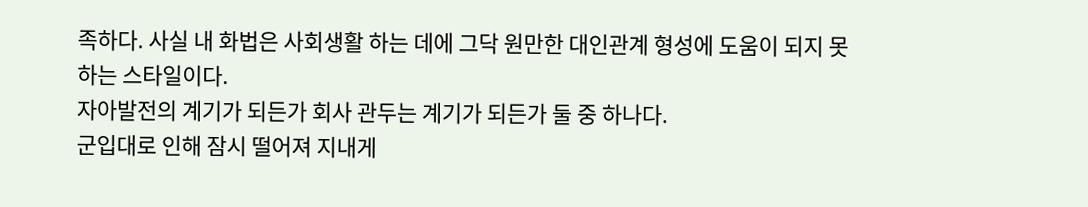족하다. 사실 내 화법은 사회생활 하는 데에 그닥 원만한 대인관계 형성에 도움이 되지 못 하는 스타일이다.
자아발전의 계기가 되든가 회사 관두는 계기가 되든가 둘 중 하나다.
군입대로 인해 잠시 떨어져 지내게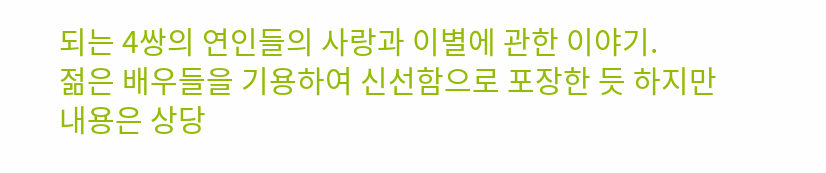되는 4쌍의 연인들의 사랑과 이별에 관한 이야기.
젊은 배우들을 기용하여 신선함으로 포장한 듯 하지만 내용은 상당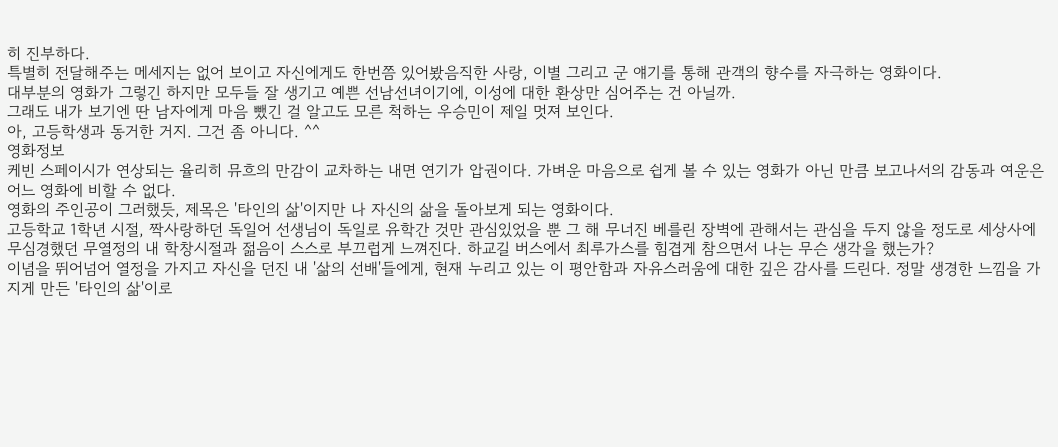히 진부하다.
특별히 전달해주는 메세지는 없어 보이고 자신에게도 한번쯤 있어봤음직한 사랑, 이별 그리고 군 얘기를 통해 관객의 향수를 자극하는 영화이다.
대부분의 영화가 그렇긴 하지만 모두들 잘 생기고 예쁜 선남선녀이기에, 이성에 대한 환상만 심어주는 건 아닐까.
그래도 내가 보기엔 딴 남자에게 마음 뺐긴 걸 알고도 모른 척하는 우승민이 제일 멋져 보인다.
아, 고등학생과 동거한 거지. 그건 좀 아니다. ^^
영화정보
케빈 스페이시가 연상되는 율리히 뮤흐의 만감이 교차하는 내면 연기가 압권이다. 가벼운 마음으로 쉽게 볼 수 있는 영화가 아닌 만큼 보고나서의 감동과 여운은 어느 영화에 비할 수 없다.
영화의 주인공이 그러했듯, 제목은 '타인의 삶'이지만 나 자신의 삶을 돌아보게 되는 영화이다.
고등학교 1학년 시절, 짝사랑하던 독일어 선생님이 독일로 유학간 것만 관심있었을 뿐 그 해 무너진 베를린 장벽에 관해서는 관심을 두지 않을 정도로 세상사에 무심경했던 무열정의 내 학창시절과 젊음이 스스로 부끄럽게 느껴진다. 하교길 버스에서 최루가스를 힘겹게 참으면서 나는 무슨 생각을 했는가?
이념을 뛰어넘어 열정을 가지고 자신을 던진 내 '삶의 선배'들에게, 현재 누리고 있는 이 평안함과 자유스러움에 대한 깊은 감사를 드린다. 정말 생경한 느낌을 가지게 만든 '타인의 삶'이로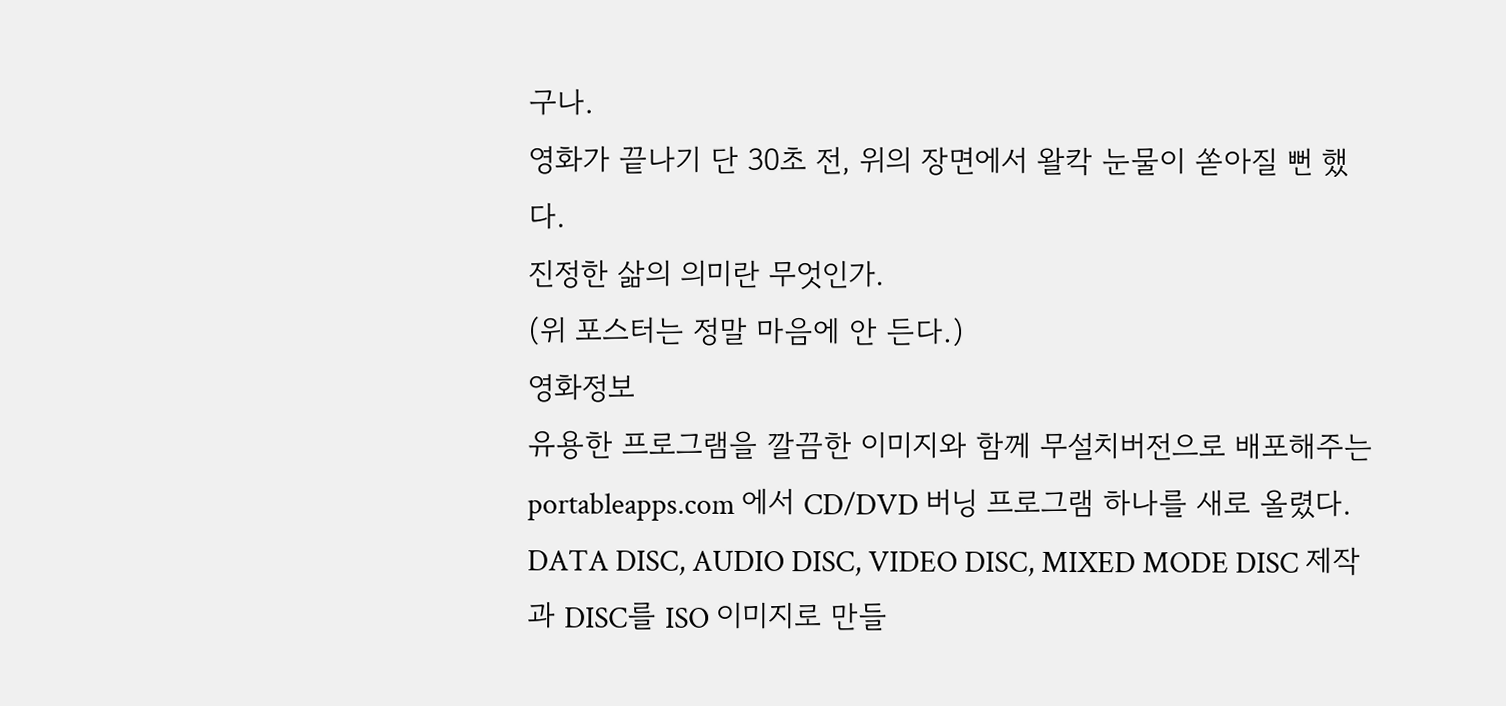구나.
영화가 끝나기 단 30초 전, 위의 장면에서 왈칵 눈물이 쏟아질 뻔 했다.
진정한 삶의 의미란 무엇인가.
(위 포스터는 정말 마음에 안 든다.)
영화정보
유용한 프로그램을 깔끔한 이미지와 함께 무설치버전으로 배포해주는 portableapps.com 에서 CD/DVD 버닝 프로그램 하나를 새로 올렸다.
DATA DISC, AUDIO DISC, VIDEO DISC, MIXED MODE DISC 제작과 DISC를 ISO 이미지로 만들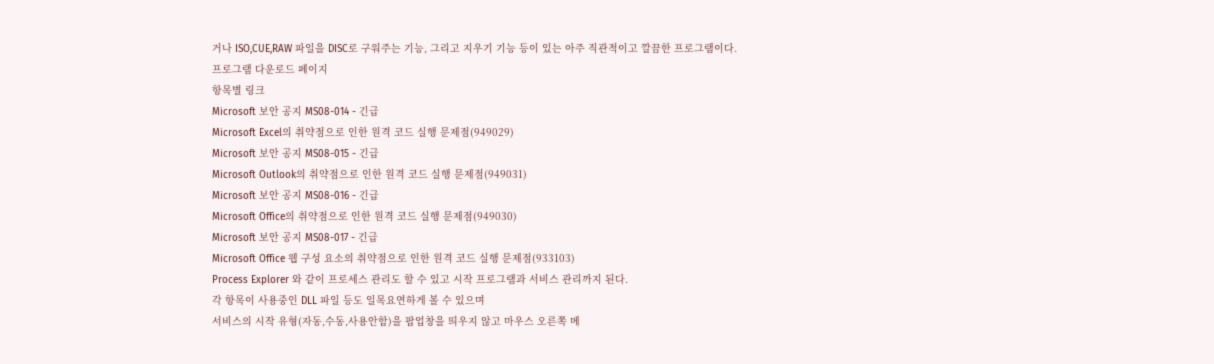거나 ISO,CUE,RAW 파일을 DISC로 구워주는 기능, 그리고 지우기 기능 등이 있는 아주 직관적이고 깔끔한 프로그램이다.
프로그램 다운로드 페이지
항목별 링크
Microsoft 보안 공지 MS08-014 - 긴급
Microsoft Excel의 취약점으로 인한 원격 코드 실행 문제점(949029)
Microsoft 보안 공지 MS08-015 - 긴급
Microsoft Outlook의 취약점으로 인한 원격 코드 실행 문제점(949031)
Microsoft 보안 공지 MS08-016 - 긴급
Microsoft Office의 취약점으로 인한 원격 코드 실행 문제점(949030)
Microsoft 보안 공지 MS08-017 - 긴급
Microsoft Office 웹 구성 요소의 취약점으로 인한 원격 코드 실행 문제점(933103)
Process Explorer 와 같이 프로세스 관리도 할 수 있고 시작 프로그램과 서비스 관리까지 된다.
각 항목이 사용중인 DLL 파일 등도 일목요연하게 볼 수 있으며
서비스의 시작 유형(자동,수동,사용안함)을 팝업창을 띄우지 않고 마우스 오른쪽 메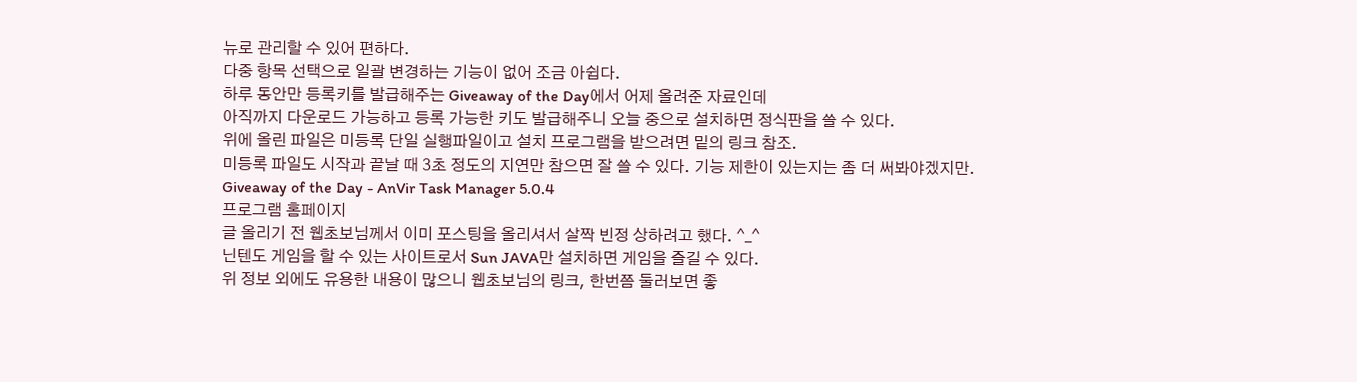뉴로 관리할 수 있어 편하다.
다중 항목 선택으로 일괄 변경하는 기능이 없어 조금 아쉽다.
하루 동안만 등록키를 발급해주는 Giveaway of the Day에서 어제 올려준 자료인데
아직까지 다운로드 가능하고 등록 가능한 키도 발급해주니 오늘 중으로 설치하면 정식판을 쓸 수 있다.
위에 올린 파일은 미등록 단일 실행파일이고 설치 프로그램을 받으려면 밑의 링크 참조.
미등록 파일도 시작과 끝날 때 3초 정도의 지연만 참으면 잘 쓸 수 있다. 기능 제한이 있는지는 좀 더 써봐야겠지만.
Giveaway of the Day - AnVir Task Manager 5.0.4
프로그램 홈페이지
글 올리기 전 웹초보님께서 이미 포스팅을 올리셔서 살짝 빈정 상하려고 했다. ^_^
닌텐도 게임을 할 수 있는 사이트로서 Sun JAVA만 설치하면 게임을 즐길 수 있다.
위 정보 외에도 유용한 내용이 많으니 웹초보님의 링크, 한번쯤 둘러보면 좋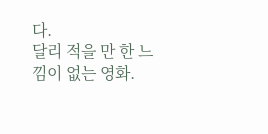다.
달리 적을 만 한 느낌이 없는 영화.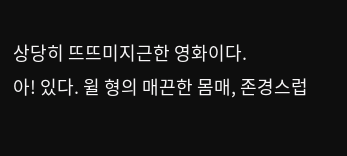상당히 뜨뜨미지근한 영화이다.
아! 있다. 윌 형의 매끈한 몸매, 존경스럽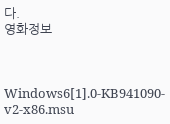다.
영화정보



Windows6[1].0-KB941090-v2-x86.msu